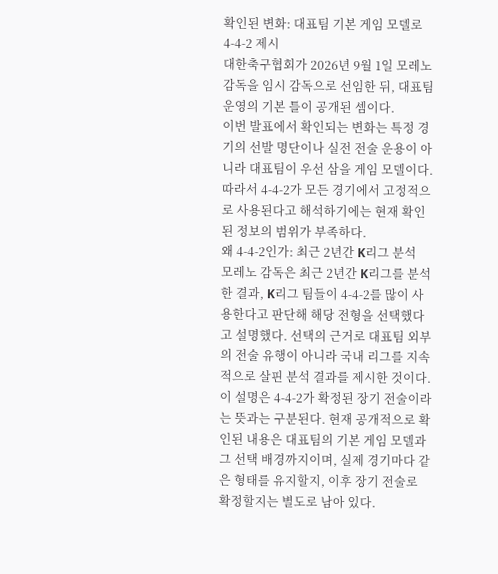확인된 변화: 대표팀 기본 게임 모델로 4-4-2 제시
대한축구협회가 2026년 9월 1일 모레노 감독을 임시 감독으로 선임한 뒤, 대표팀 운영의 기본 틀이 공개된 셈이다.
이번 발표에서 확인되는 변화는 특정 경기의 선발 명단이나 실전 전술 운용이 아니라 대표팀이 우선 삼을 게임 모델이다. 따라서 4-4-2가 모든 경기에서 고정적으로 사용된다고 해석하기에는 현재 확인된 정보의 범위가 부족하다.
왜 4-4-2인가: 최근 2년간 K리그 분석
모레노 감독은 최근 2년간 K리그를 분석한 결과, K리그 팀들이 4-4-2를 많이 사용한다고 판단해 해당 전형을 선택했다고 설명했다. 선택의 근거로 대표팀 외부의 전술 유행이 아니라 국내 리그를 지속적으로 살핀 분석 결과를 제시한 것이다.
이 설명은 4-4-2가 확정된 장기 전술이라는 뜻과는 구분된다. 현재 공개적으로 확인된 내용은 대표팀의 기본 게임 모델과 그 선택 배경까지이며, 실제 경기마다 같은 형태를 유지할지, 이후 장기 전술로 확정할지는 별도로 남아 있다.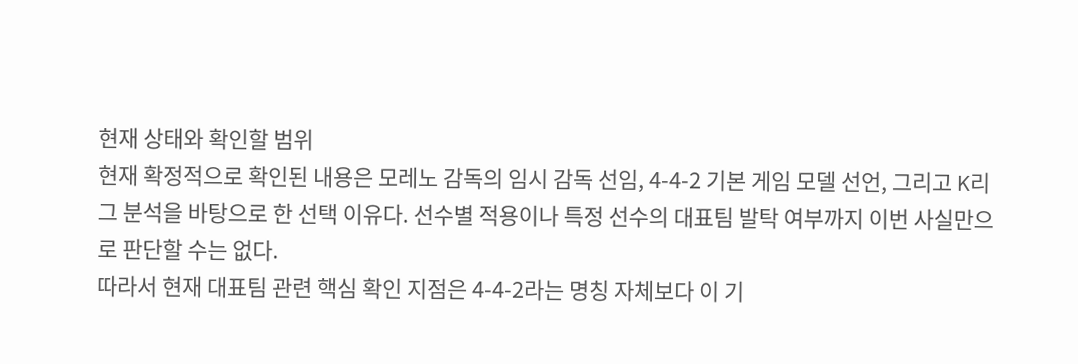현재 상태와 확인할 범위
현재 확정적으로 확인된 내용은 모레노 감독의 임시 감독 선임, 4-4-2 기본 게임 모델 선언, 그리고 K리그 분석을 바탕으로 한 선택 이유다. 선수별 적용이나 특정 선수의 대표팀 발탁 여부까지 이번 사실만으로 판단할 수는 없다.
따라서 현재 대표팀 관련 핵심 확인 지점은 4-4-2라는 명칭 자체보다 이 기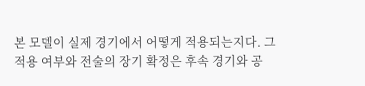본 모델이 실제 경기에서 어떻게 적용되는지다. 그 적용 여부와 전술의 장기 확정은 후속 경기와 공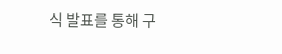식 발표를 통해 구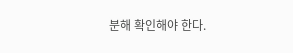분해 확인해야 한다.